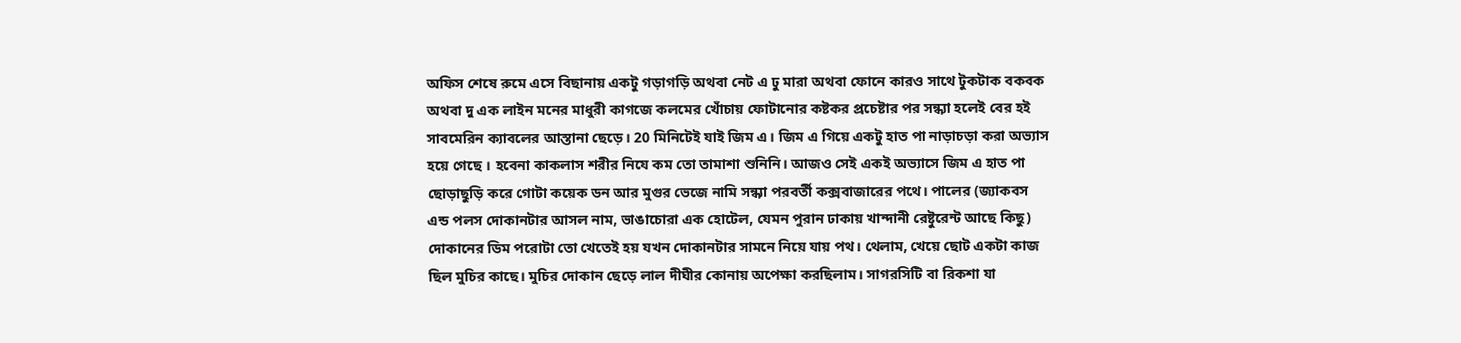অফিস শেষে রুমে এসে বিছানায় একটু গড়াগড়ি অথবা নেট এ ঢু মারা অথবা ফোনে কারও সাথে টুকটাক বকবক অথবা দু এক লাইন মনের মাধুরী কাগজে কলমের খোঁচায় ফোটানোর কষ্টকর প্রচেষ্টার পর সন্ধ্যা হলেই বের হই সাবমেরিন ক্যাবলের আস্তানা ছেড়ে। 20 মিনিটেই যাই জিম এ। জিম এ গিয়ে একটু হাত পা নাড়াচড়া করা অভ্যাস হয়ে গেছে । হবেনা কাকলাস শরীর নিযে কম তো তামাশা শুনিনি। আজও সেই একই অভ্যাসে জিম এ হাত পা ছোড়াছুড়ি করে গোটা কয়েক ডন আর মুগুর ভেজে নামি সন্ধ্যা পরবর্তী কক্সবাজারের পথে। পালের (জ্যাকবস এন্ড পলস দোকানটার আসল নাম, ভাঙাচোরা এক হোটেল, যেমন পুরান ঢাকায় খান্দানী রেষ্টুরেন্ট আছে কিছু) দোকানের ডিম পরোটা তো খেতেই হয় যখন দোকানটার সামনে নিয়ে যায় পথ। থেলাম, খেয়ে ছোট একটা কাজ ছিল মুচির কাছে। মুচির দোকান ছেড়ে লাল দীঘীর কোনায় অপেক্ষা করছিলাম। সাগরসিটি বা রিকশা যা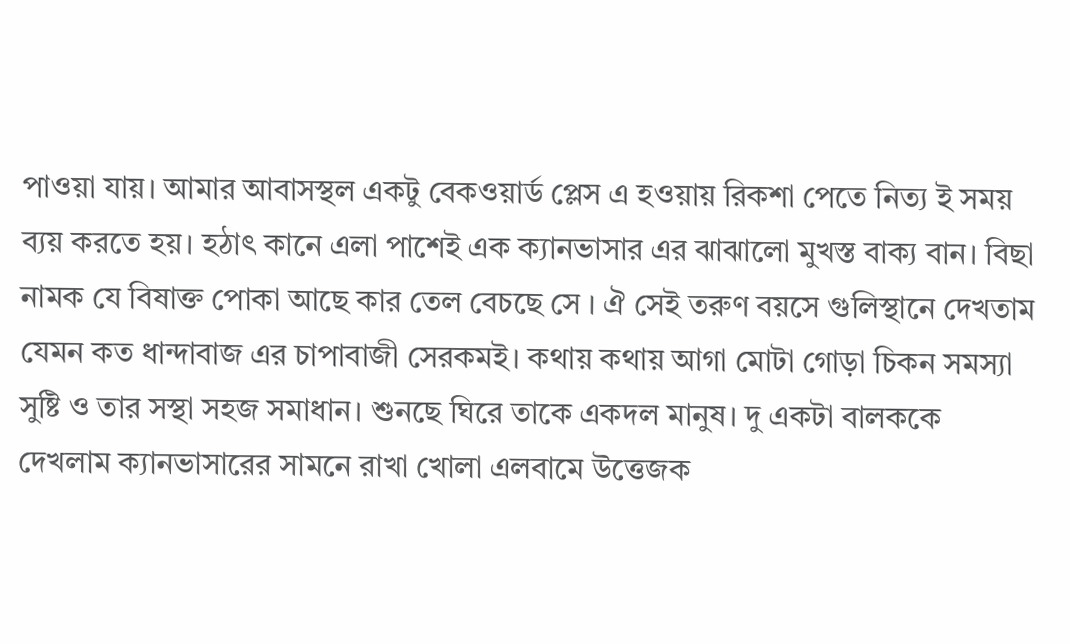পাওয়া যায়। আমার আবাসস্থল একটু বেকওয়ার্ড প্লেস এ হওয়ায় রিকশা পেতে নিত্য ই সময় ব্যয় করতে হয়। হঠাৎ কানে এলা পাশেই এক ক্যানভাসার এর ঝাঝালো মুখস্ত বাক্য বান। বিছা নামক যে বিষাক্ত পোকা আছে কার তেল বেচছে সে । ঐ সেই তরুণ বয়সে গুলিস্থানে দেখতাম যেমন কত ধান্দাবাজ এর চাপাবাজী সেরকমই। কথায় কথায় আগা মোটা গোড়া চিকন সমস্যা সুষ্টি ও তার সস্থা সহজ সমাধান। শুনছে ঘিরে তাকে একদল মানুষ। দু একটা বালককে দেখলাম ক্যানভাসারের সামনে রাখা খোলা এলবামে উত্তেজক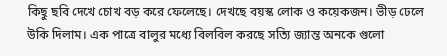কিছু ছবি দেখে চোখ বড় করে ফেলেছে। দেখছে বয়স্ক লোক ও কয়েকজন। ভীড় ঢেলে উকি দিলাম। এক পাত্রে বালুর মধ্যে বিলবিল করছে সত্যি জ্যান্ত অনকে গুলো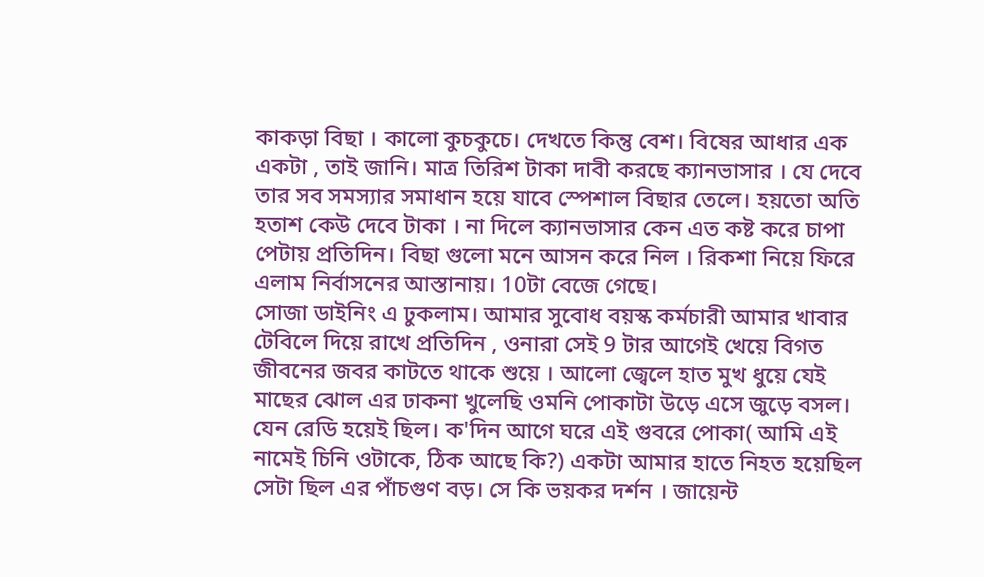কাকড়া বিছা । কালো কুচকুচে। দেখতে কিন্তু বেশ। বিষের আধার এক একটা , তাই জানি। মাত্র তিরিশ টাকা দাবী করছে ক্যানভাসার । যে দেবে তার সব সমস্যার সমাধান হয়ে যাবে স্পেশাল বিছার তেলে। হয়তো অতি হতাশ কেউ দেবে টাকা । না দিলে ক্যানভাসার কেন এত কষ্ট করে চাপা পেটায় প্রতিদিন। বিছা গুলো মনে আসন করে নিল । রিকশা নিয়ে ফিরে এলাম নির্বাসনের আস্তানায়। 10টা বেজে গেছে।
সোজা ডাইনিং এ ঢুকলাম। আমার সুবোধ বয়স্ক কর্মচারী আমার খাবার টেবিলে দিয়ে রাখে প্রতিদিন , ওনারা সেই 9 টার আগেই খেয়ে বিগত জীবনের জবর কাটতে থাকে শুয়ে । আলো জ্বেলে হাত মুখ ধুয়ে যেই মাছের ঝোল এর ঢাকনা খুলেছি ওমনি পোকাটা উড়ে এসে জুড়ে বসল। যেন রেডি হয়েই ছিল। ক'দিন আগে ঘরে এই গুবরে পোকা( আমি এই নামেই চিনি ওটাকে, ঠিক আছে কি?) একটা আমার হাতে নিহত হয়েছিল সেটা ছিল এর পাঁচগুণ বড়। সে কি ভয়কর দর্শন । জায়েন্ট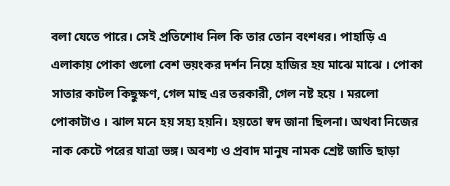বলা যেতে পারে। সেই প্রতিশোধ নিল কি তার তোন বংশধর। পাহাড়ি এ এলাকায় পোকা গুলো বেশ ভয়ংকর দর্শন নিয়ে হাজির হয় মাঝে মাঝে । পোকা সাতার কাটল কিছুক্ষণ, গেল মাছ এর তরকারী, গেল নষ্ট হয়ে । মরলো পোকাটাও । ঝাল মনে হয় সহ্য হয়নি। হয়তো স্বদ জানা ছিলনা। অথবা নিজের নাক কেটে পরের যাত্রা ভঙ্গ। অবশ্য ও প্রবাদ মানুষ নামক শ্রেষ্ট জাতি ছাড়া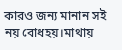কারও জন্য মানান সই নয় বোধহয়।মাথায়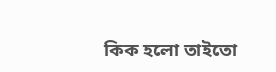কিক হলো তাইতো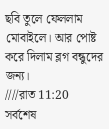ছবি তুলে ফেললাম মোবাইলে। আর পোষ্ট করে দিলাম ব্লগ বন্ধুদের জন্য।
////রাত 11:20
সর্বশেষ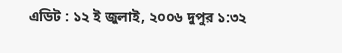এডিট : ১২ ই জুলাই, ২০০৬ দুপুর ১:৩২